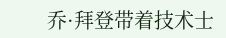乔·拜登带着技术士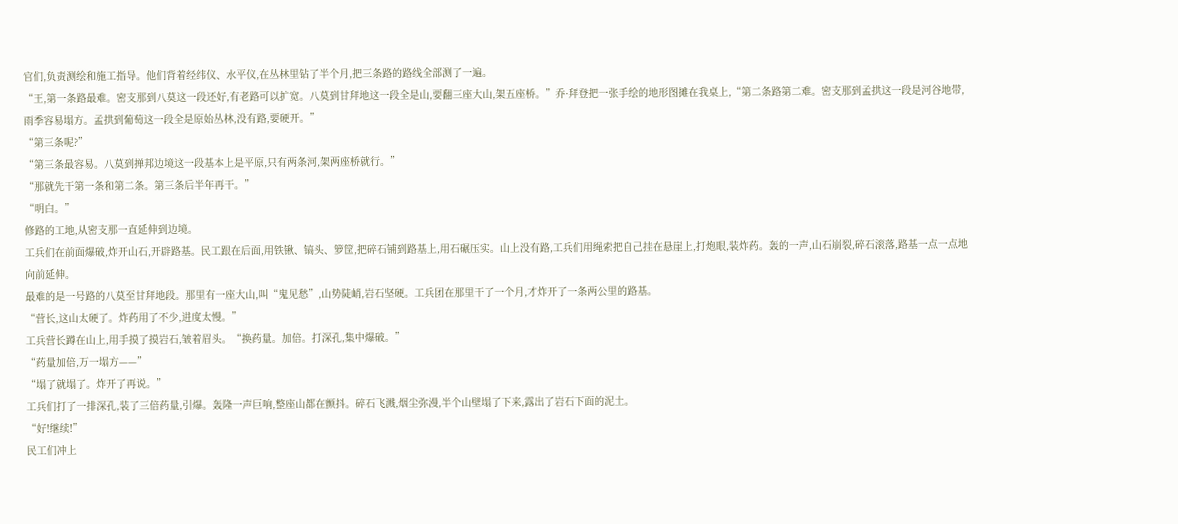官们,负责测绘和施工指导。他们背着经纬仪、水平仪,在丛林里钻了半个月,把三条路的路线全部测了一遍。
“王,第一条路最难。密支那到八莫这一段还好,有老路可以扩宽。八莫到甘拜地这一段全是山,要翻三座大山,架五座桥。”乔·拜登把一张手绘的地形图摊在我桌上,“第二条路第二难。密支那到孟拱这一段是河谷地带,雨季容易塌方。孟拱到葡萄这一段全是原始丛林,没有路,要硬开。”
“第三条呢?”
“第三条最容易。八莫到掸邦边境这一段基本上是平原,只有两条河,架两座桥就行。”
“那就先干第一条和第二条。第三条后半年再干。”
“明白。”
修路的工地,从密支那一直延伸到边境。
工兵们在前面爆破,炸开山石,开辟路基。民工跟在后面,用铁锹、镐头、箩筐,把碎石铺到路基上,用石碾压实。山上没有路,工兵们用绳索把自己挂在悬崖上,打炮眼,装炸药。轰的一声,山石崩裂,碎石滚落,路基一点一点地向前延伸。
最难的是一号路的八莫至甘拜地段。那里有一座大山,叫“鬼见愁”,山势陡峭,岩石坚硬。工兵团在那里干了一个月,才炸开了一条两公里的路基。
“营长,这山太硬了。炸药用了不少,进度太慢。”
工兵营长蹲在山上,用手摸了摸岩石,皱着眉头。“换药量。加倍。打深孔,集中爆破。”
“药量加倍,万一塌方——”
“塌了就塌了。炸开了再说。”
工兵们打了一排深孔,装了三倍药量,引爆。轰隆一声巨响,整座山都在颤抖。碎石飞溅,烟尘弥漫,半个山壁塌了下来,露出了岩石下面的泥土。
“好!继续!”
民工们冲上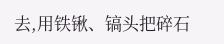去,用铁锹、镐头把碎石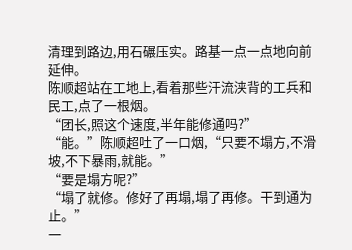清理到路边,用石碾压实。路基一点一点地向前延伸。
陈顺超站在工地上,看着那些汗流浃背的工兵和民工,点了一根烟。
“团长,照这个速度,半年能修通吗?”
“能。”陈顺超吐了一口烟,“只要不塌方,不滑坡,不下暴雨,就能。”
“要是塌方呢?”
“塌了就修。修好了再塌,塌了再修。干到通为止。”
一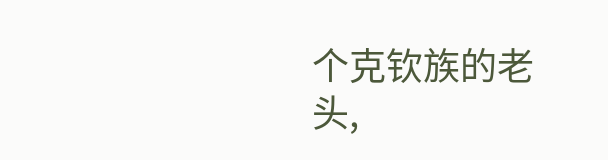个克钦族的老头,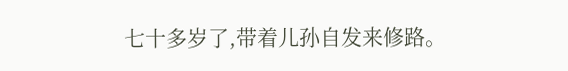七十多岁了,带着儿孙自发来修路。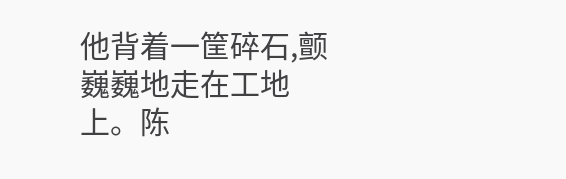他背着一筐碎石,颤巍巍地走在工地上。陈